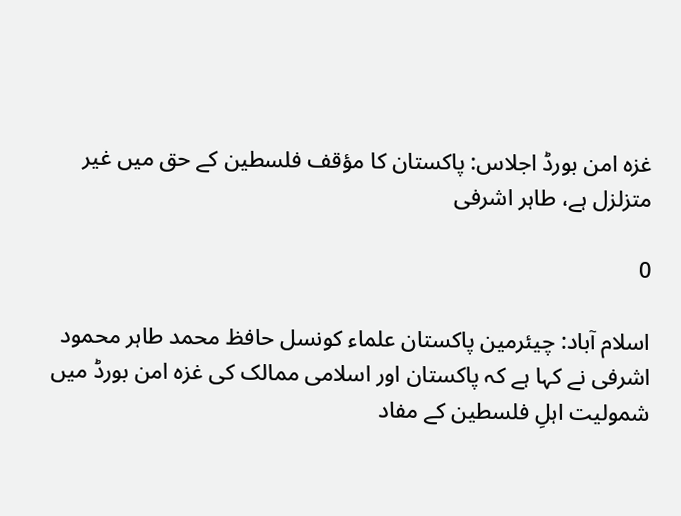غزہ امن بورڈ اجلاس: پاکستان کا مؤقف فلسطین کے حق میں غیر متزلزل ہے، طاہر اشرفی

0

اسلام آباد: چیئرمین پاکستان علماء کونسل حافظ محمد طاہر محمود اشرفی نے کہا ہے کہ پاکستان اور اسلامی ممالک کی غزہ امن بورڈ میں شمولیت اہلِ فلسطین کے مفاد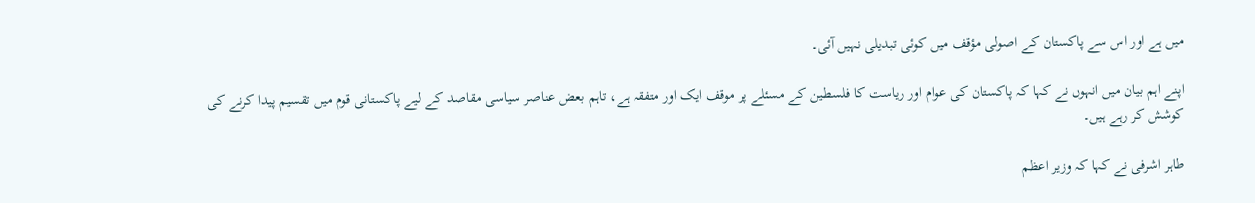میں ہے اور اس سے پاکستان کے اصولی مؤقف میں کوئی تبدیلی نہیں آئی۔

اپنے اہم بیان میں انہوں نے کہا کہ پاکستان کی عوام اور ریاست کا فلسطین کے مسئلے پر موقف ایک اور متفقہ ہے، تاہم بعض عناصر سیاسی مقاصد کے لیے پاکستانی قوم میں تقسیم پیدا کرنے کی کوشش کر رہے ہیں۔

طاہر اشرفی نے کہا کہ وزیر اعظم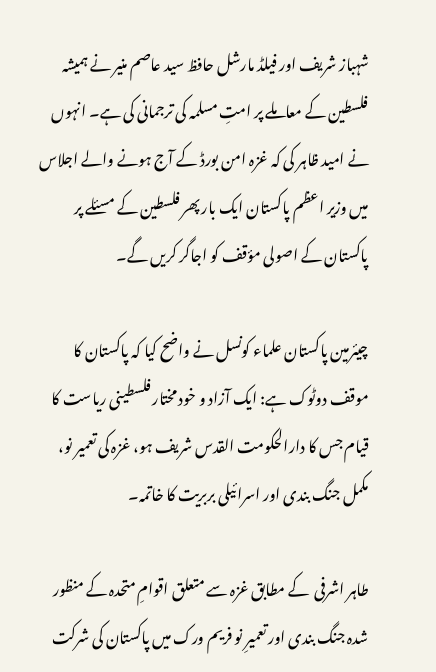شہباز شریف اور فیلڈ مارشل حافظ سید عاصم منیر نے ہمیشہ فلسطین کے معاملے پر امتِ مسلمہ کی ترجمانی کی ہے۔ انہوں نے امید ظاہر کی کہ غزہ امن بورڈ کے آج ہونے والے اجلاس میں وزیر اعظم پاکستان ایک بار پھر فلسطین کے مسئلے پر پاکستان کے اصولی مؤقف کو اجاگر کریں گے۔

چیئرمین پاکستان علماء کونسل نے واضح کیا کہ پاکستان کا موقف دوٹوک ہے: ایک آزاد و خود مختار فلسطینی ریاست کا قیام جس کا دارالحکومت القدس شریف ہو، غزہ کی تعمیر نو، مکمل جنگ بندی اور اسرائیلی بربریت کا خاتمہ۔

طاہر اشرفی  کے مطابق غزہ سے متعلق اقوامِ متحدہ کے منظور شدہ جنگ بندی اور تعمیرِ نو فریم ورک میں پاکستان کی شرکت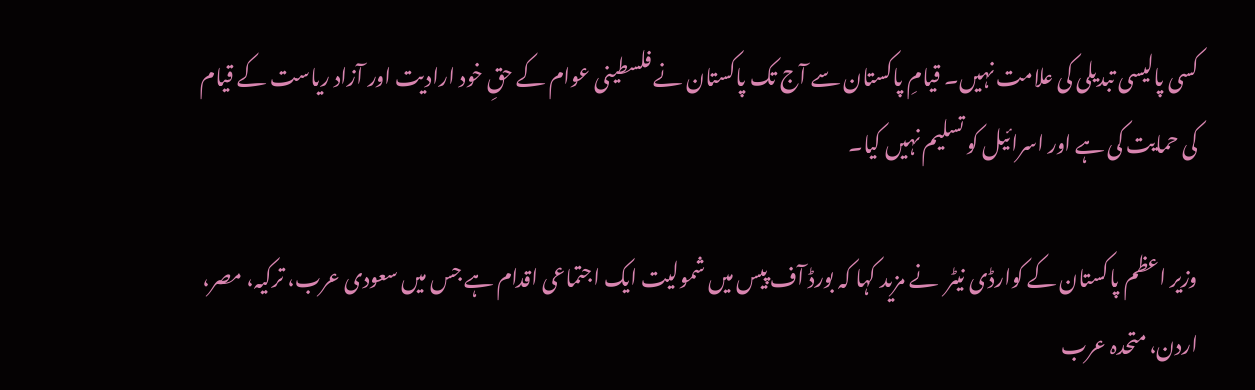کسی پالیسی تبدیلی کی علامت نہیں۔ قیامِ پاکستان سے آج تک پاکستان نے فلسطینی عوام کے حقِ خود ارادیت اور آزاد ریاست کے قیام کی حمایت کی ہے اور اسرائیل کو تسلیم نہیں کیا۔

وزیر اعظم پاکستان کے کوارڈی نیٹر  نے مزید کہا کہ بورڈ آف پیس میں شمولیت ایک اجتماعی اقدام ہے جس میں سعودی عرب، ترکیہ، مصر، اردن، متحدہ عرب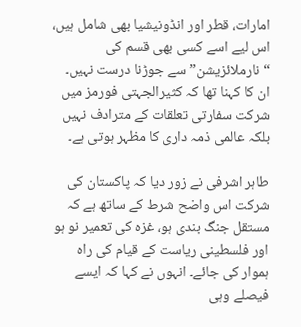امارات، قطر اور انڈونیشیا بھی شامل ہیں، اس لیے اسے کسی بھی قسم کی “نارملائزیشن” سے جوڑنا درست نہیں۔ ان کا کہنا تھا کہ کثیرالجہتی فورمز میں شرکت سفارتی تعلقات کے مترادف نہیں بلکہ عالمی ذمہ داری کا مظہر ہوتی ہے۔

طاہر اشرفی نے زور دیا کہ پاکستان کی شرکت اس واضح شرط کے ساتھ ہے کہ مستقل جنگ بندی ہو، غزہ کی تعمیر نو ہو اور فلسطینی ریاست کے قیام کی راہ ہموار کی جائے۔ انہوں نے کہا کہ ایسے فیصلے وہی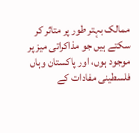ممالک بہتر طور پر متاثر کر سکتے ہیں جو مذاکراتی میز پر موجود ہوں، اور پاکستان وہاں فلسطینی مفادات کے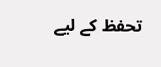تحفظ کے لیے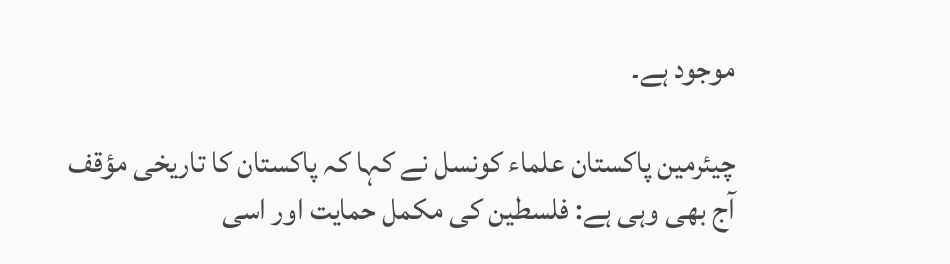موجود ہے۔

چیئرمین پاکستان علماء کونسل نے کہا کہ پاکستان کا تاریخی مؤقف آج بھی وہی ہے: فلسطین کی مکمل حمایت اور اسی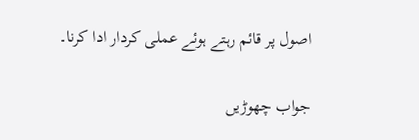اصول پر قائم رہتے ہوئے عملی کردار ادا کرنا۔

جواب چھوڑیں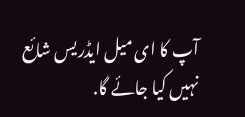آپ کا ای میل ایڈریس شائع نہیں کیا جائے گا.